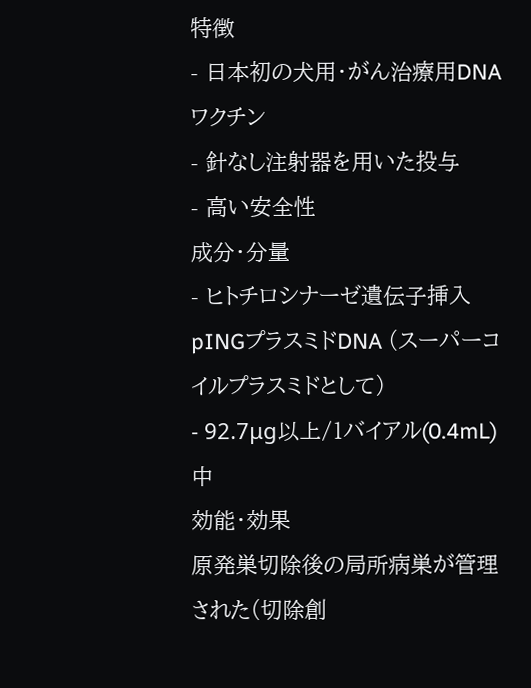特徴
- 日本初の犬用・がん治療用DNAワクチン
- 針なし注射器を用いた投与
- 高い安全性
成分・分量
- ヒトチロシナーゼ遺伝子挿入pINGプラスミドDNA (スーパーコイルプラスミドとして)
- 92.7μg以上/1バイアル(0.4mL)中
効能・効果
原発巣切除後の局所病巣が管理された(切除創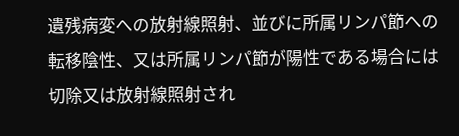遺残病変への放射線照射、並びに所属リンパ節への転移陰性、又は所属リンパ節が陽性である場合には切除又は放射線照射され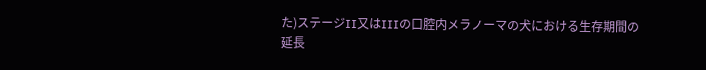た)ステージII又はIIIの口腔内メラノーマの犬における生存期間の延長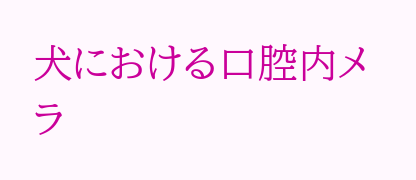犬における口腔内メラ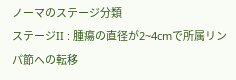ノーマのステージ分類
ステージII : 腫瘍の直径が2~4cmで所属リンパ節への転移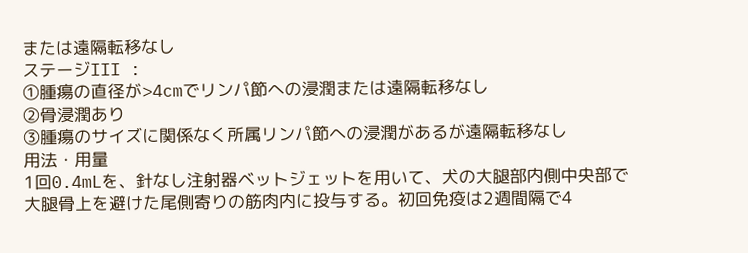または遠隔転移なし
ステージIII :
①腫瘍の直径が>4cmでリンパ節への浸潤または遠隔転移なし
②骨浸潤あり
③腫瘍のサイズに関係なく所属リンパ節への浸潤があるが遠隔転移なし
用法・用量
1回0.4mLを、針なし注射器ベットジェットを用いて、犬の大腿部内側中央部で大腿骨上を避けた尾側寄りの筋肉内に投与する。初回免疫は2週間隔で4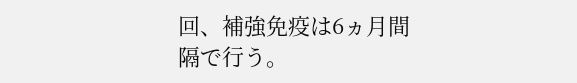回、補強免疫は6ヵ月間隔で行う。